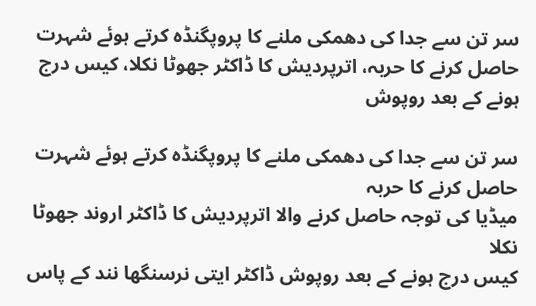سر تن سے جدا کی دھمکی ملنے کا پروپگنڈہ کرتے ہوئے شہرت حاصل کرنے کا حربہ، اترپردیش کا ڈاکٹر جھوٹا نکلا، کیس درج ہونے کے بعد روپوش

سر تن سے جدا کی دھمکی ملنے کا پروپگنڈہ کرتے ہوئے شہرت حاصل کرنے کا حربہ
میڈیا کی توجہ حاصل کرنے والا اترپردیش کا ڈاکٹر اروند جھوٹا نکلا
کیس درج ہونے کے بعد روپوش ڈاکٹر ایتی نرسنگھا نند کے پاس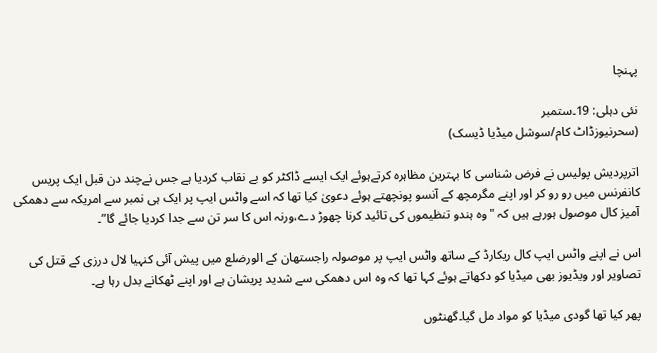پہنچا

نئی دہلی: 19۔ستمبر
(سحرنیوزڈاٹ کام/سوشل میڈیا ڈیسک)

اترپردیش پولیس نے فرض شناسی کا بہترین مظاہرہ کرتےہوئے ایک ایسے ڈاکٹر کو بے نقاب کردیا ہے جس نےچند دن قبل ایک پریس کانفرنس میں رو رو کر اور اپنے مگرمچھ کے آنسو پونچھتے ہوئے دعویٰ کیا تھا کہ اسے واٹس ایپ پر ایک ہی نمبر سے امریکہ سے دھمکی آمیز کال موصول ہورہے ہیں کہ "وہ ہندو تنظیموں کی تائید کرنا چھوڑ دے،ورنہ اس کا سر تن سے جدا کردیا جائے گا”۔

اس نے اپنے واٹس ایپ کال ریکارڈ کے ساتھ واٹس ایپ پر موصولہ راجستھان کے الورضلع میں پیش آئی کنہیا لال درزی کے قتل کی تصاویر اور ویڈیوز بھی میڈیا کو دکھاتے ہوئے کہا تھا کہ وہ اس دھمکی سے شدید پریشان ہے اور اپنے ٹھکانے بدل رہا ہے۔

پھر کیا تھا گودی میڈیا کو مواد مل گیا۔گھنٹوں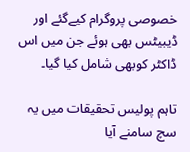خصوصی پروگرام کیےگئے اور ڈیبیٹس بھی ہوئے جن میں اس ڈاکٹر کوبھی شامل کیا گیا۔

تاہم پولیس تحقیقات میں یہ سچ سامنے آیا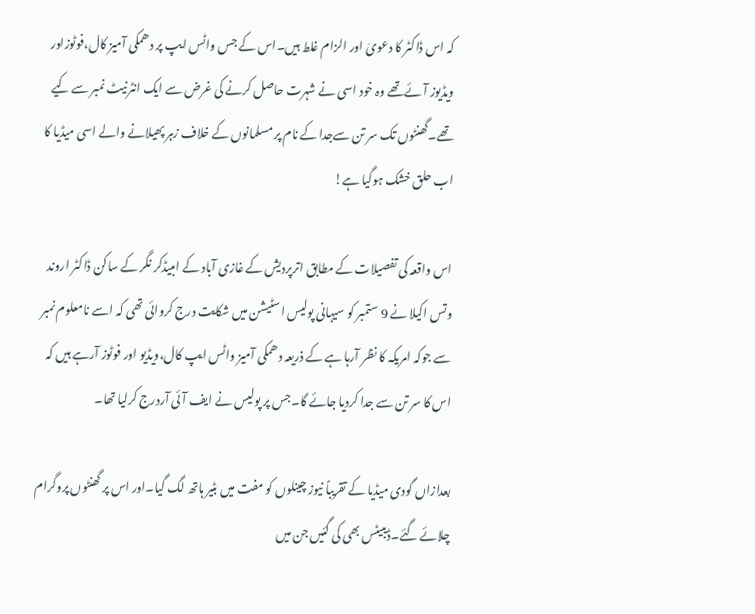کہ اس ڈاکٹر کا دعویٰ اور الزام غلط ہیں۔اس کے جس واٹس ایپ پر دھمکی آمیز کال،فوٹوزاور ویڈیوز آئےتھے وہ خود اسی نے شہرت حاصل کرنے کی غرض سے ایک انٹرنیٹ نمبر سے کیے تھے۔گھنٹوں تک سر تن سےجدا کے نام پر مسلمانوں کے خلاف زہر پھیلانے والے اسی میڈیا کا اب حلق خشک ہوگیا ہے!

اس واقعہ کی تفصیلات کے مطابق اترپردیش کے غازی آباد کے امبیڈکر نگر کے ساکن ڈاکٹر اروند وتس اکیلا نے 9 ستمبر کو سیہانی پولیس اسٹیشن میں شکایت درج کروائی تھی کہ اسے نامعلوم نمبر سے جوکہ امریکہ کا نظر آرہا ہے کے ذریعہ دھمکی آمیز واٹس ایپ کال،ویڈیو اور فوٹوز آرہے ہیں کہ اس کا سر تن سے جدا کردیا جائے گا۔جس پر پولیس نے ایف آئی آردرج کرلیا تھا۔

بعدازاں گودی میڈیا کے تقریباً نیوز چینلوں کو مفت میں بٹیر ہاتھ لگ گیا۔اور اس پر گھنٹوں پروگرام چلائے گئے۔ڈیبیٹس بھی کی گئیں جن میں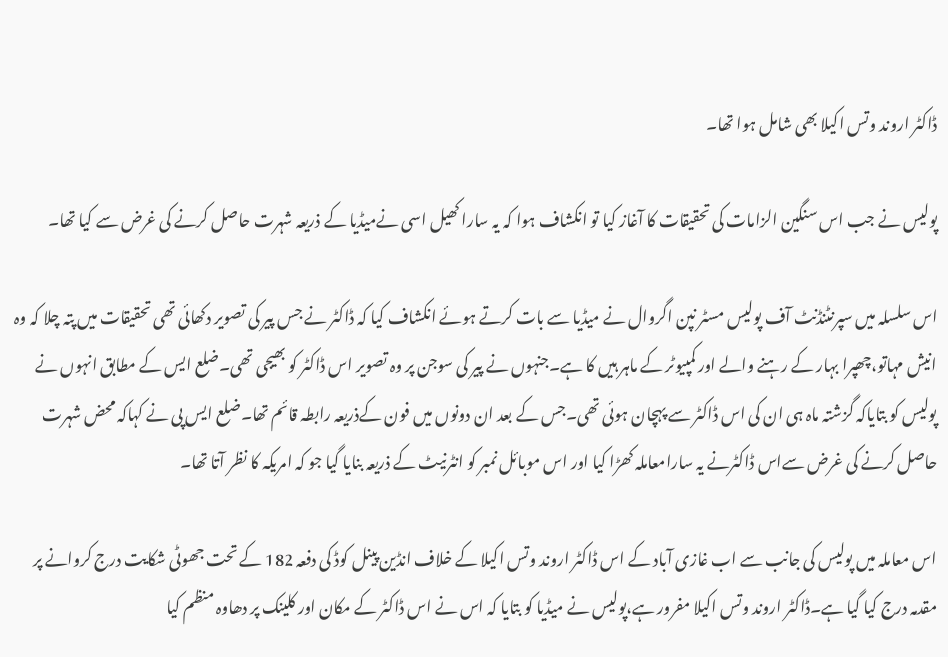ڈاکٹر اروند وتس اکیلا بھی شامل ہوا تھا۔

پولیس نے جب اس سنگین الزامات کی تحقیقات کا آغاز کیا تو انکشاف ہوا کہ یہ سارا کھیل اسی نےمیڈیا کے ذریعہ شہرت حاصل کرنے کی غرض سے کیا تھا۔

اس سلسلہ میں سپرنٹنڈنٹ آف پولیس مسٹر نپن اگروال نے میڈیا سے بات کرتے ہوئے انکشاف کیا کہ ڈاکٹر نے جس پیر کی تصویر دکھائی تھی تحقیقات میں پتہ چلا کہ وہ انیش مہاتو،چھپرا بہار کے رہنے والے اور کمپیوٹر کے ماہر ہیں کا ہے۔جنہوں نے پیر کی سوجن پر وہ تصویر اس ڈاکٹر کو بھیجی تھی۔ضلع ایس کے مطابق انہوں نے پولیس کو بتایاکہ گزشتہ ماہ ہی ان کی اس ڈاکٹر سے پہچان ہوئی تھی۔جس کے بعد ان دونوں میں فون کےذریعہ رابطہ قائم تھا۔ضلع ایس پی نے کہاکہ محض شہرت حاصل کرنے کی غرض سےاس ڈاکٹرنے یہ سارامعاملہ کھڑا کیا اور اس موبائل نمبر کو انٹرنیٹ کے ذریعہ بنایا گیا جو کہ امریکہ کا نظر آتا تھا۔

اس معاملہ میں پولیس کی جانب سے اب غازی آباد کے اس ڈاکٹر اروند وتس اکیلا کے خلاف انڈین پینل کوڈ کی دفعہ 182 کے تحت جھوٹی شکایت درج کروانے پر مقدمہ درج کیا گیا ہے۔ڈاکٹر اروند وتس اکیلا مفرور ہے،پولیس نے میڈیا کو بتایا کہ اس نے اس ڈاکٹر کے مکان اور کلینک پر دھاوہ منظم کیا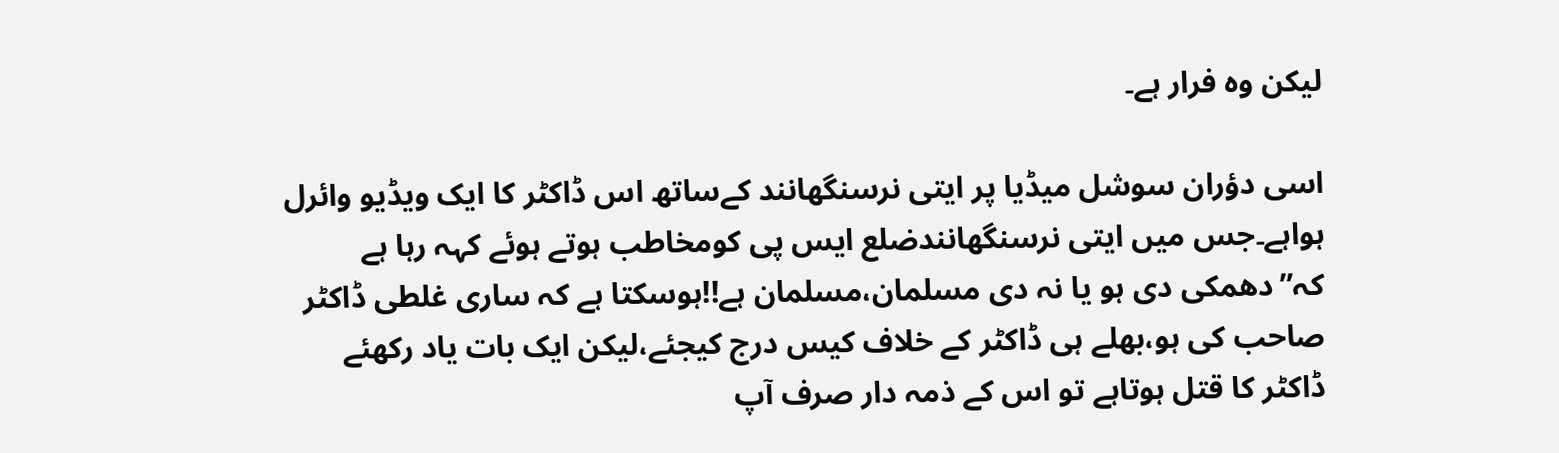لیکن وہ فرار ہے۔

اسی دؤران سوشل میڈیا پر ایتی نرسنگھانند کےساتھ اس ڈاکٹر کا ایک ویڈیو وائرل ہواہے۔جس میں ایتی نرسنگھانندضلع ایس پی کومخاطب ہوتے ہوئے کہہ رہا ہے کہ”دھمکی دی ہو یا نہ دی مسلمان،مسلمان ہے!!ہوسکتا ہے کہ ساری غلطی ڈاکٹر صاحب کی ہو،بھلے ہی ڈاکٹر کے خلاف کیس درج کیجئے،لیکن ایک بات یاد رکھئے ڈاکٹر کا قتل ہوتاہے تو اس کے ذمہ دار صرف آپ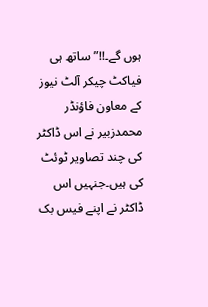ہوں گے۔!!” ساتھ ہی فیاکٹ چیکر آلٹ نیوز کے معاون فاؤنڈر محمدزبیر نے اس ڈاکٹر کی چند تصاویر ٹوئٹ کی ہیں۔جنہیں اس ڈاکٹر نے اپنے فیس بک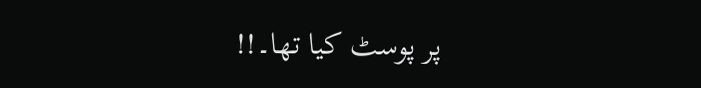پر پوسٹ کیا تھا۔!!